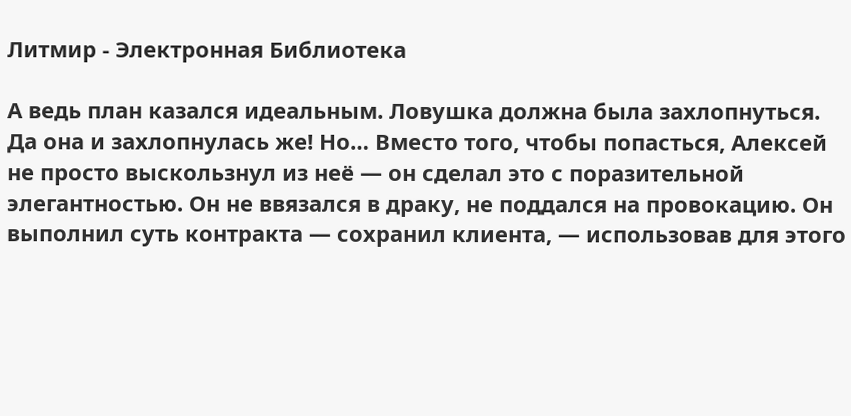Литмир - Электронная Библиотека

А ведь план казался идеальным. Ловушка должна была захлопнуться. Да она и захлопнулась же! Но… Вместо того, чтобы попасться, Алексей не просто выскользнул из неё — он сделал это с поразительной элегантностью. Он не ввязался в драку, не поддался на провокацию. Он выполнил суть контракта — сохранил клиента, — использовав для этого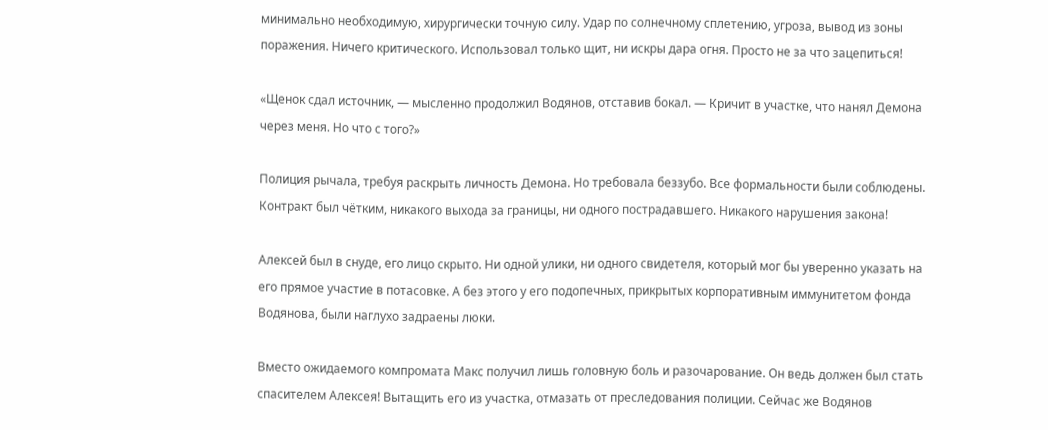минимально необходимую, хирургически точную силу. Удар по солнечному сплетению, угроза, вывод из зоны поражения. Ничего критического. Использовал только щит, ни искры дара огня. Просто не за что зацепиться!

«Щенок сдал источник, — мысленно продолжил Водянов, отставив бокал. — Кричит в участке, что нанял Демона через меня. Но что с того?»

Полиция рычала, требуя раскрыть личность Демона. Но требовала беззубо. Все формальности были соблюдены. Контракт был чётким, никакого выхода за границы, ни одного пострадавшего. Никакого нарушения закона!

Алексей был в снуде, его лицо скрыто. Ни одной улики, ни одного свидетеля, который мог бы уверенно указать на его прямое участие в потасовке. А без этого у его подопечных, прикрытых корпоративным иммунитетом фонда Водянова, были наглухо задраены люки.

Вместо ожидаемого компромата Макс получил лишь головную боль и разочарование. Он ведь должен был стать спасителем Алексея! Вытащить его из участка, отмазать от преследования полиции. Сейчас же Водянов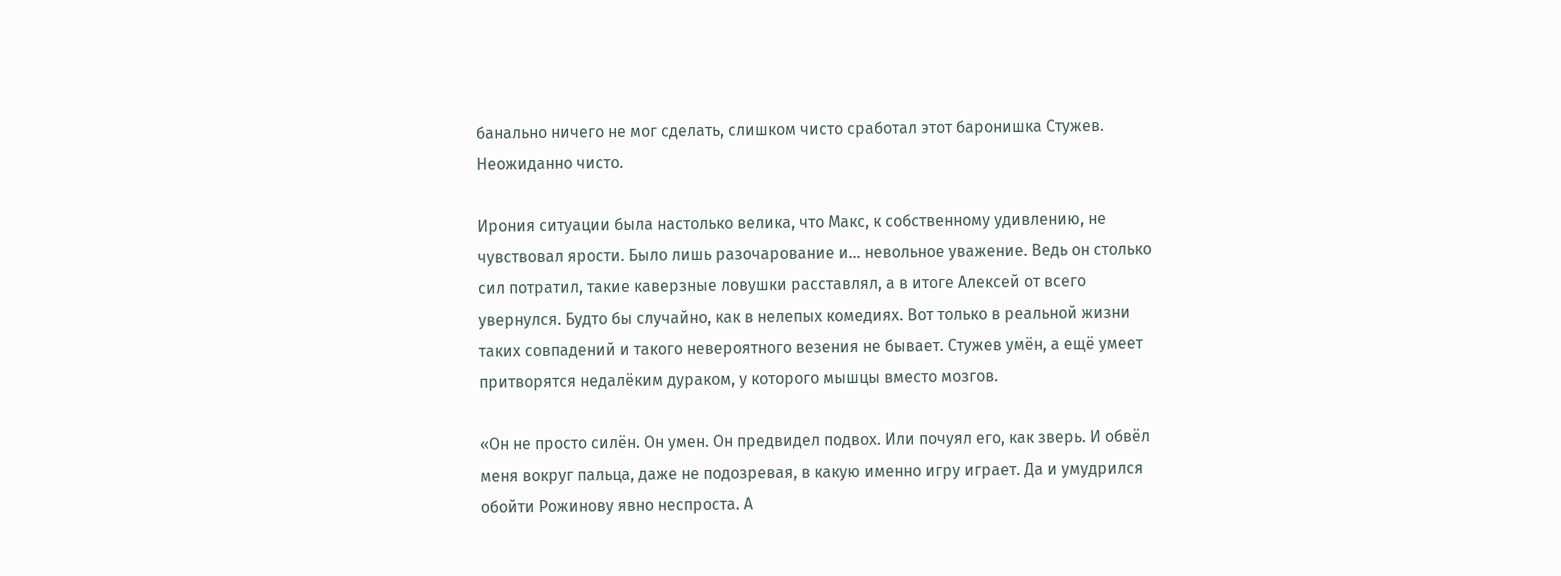банально ничего не мог сделать, слишком чисто сработал этот баронишка Стужев. Неожиданно чисто.

Ирония ситуации была настолько велика, что Макс, к собственному удивлению, не чувствовал ярости. Было лишь разочарование и… невольное уважение. Ведь он столько сил потратил, такие каверзные ловушки расставлял, а в итоге Алексей от всего увернулся. Будто бы случайно, как в нелепых комедиях. Вот только в реальной жизни таких совпадений и такого невероятного везения не бывает. Стужев умён, а ещё умеет притворятся недалёким дураком, у которого мышцы вместо мозгов.

«Он не просто силён. Он умен. Он предвидел подвох. Или почуял его, как зверь. И обвёл меня вокруг пальца, даже не подозревая, в какую именно игру играет. Да и умудрился обойти Рожинову явно неспроста. А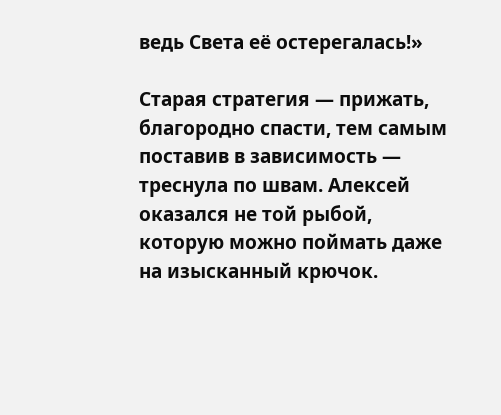ведь Света её остерегалась!»

Старая стратегия — прижать, благородно спасти, тем самым поставив в зависимость — треснула по швам. Алексей оказался не той рыбой, которую можно поймать даже на изысканный крючок.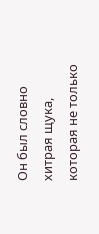Он был словно хитрая щука, которая не только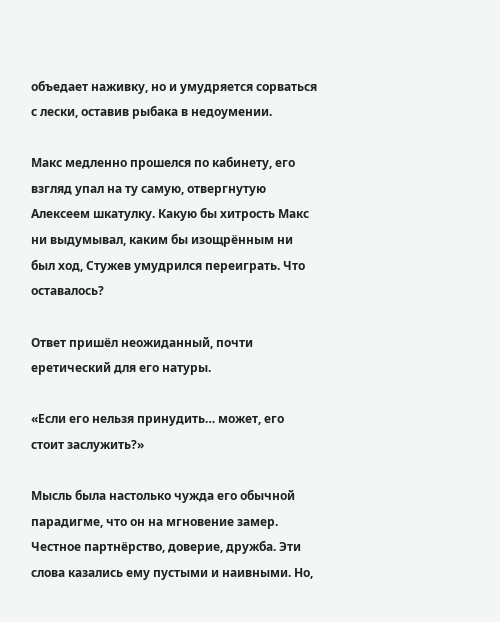объедает наживку, но и умудряется сорваться с лески, оставив рыбака в недоумении.

Макс медленно прошелся по кабинету, его взгляд упал на ту самую, отвергнутую Алексеем шкатулку. Какую бы хитрость Макс ни выдумывал, каким бы изощрённым ни был ход, Стужев умудрился переиграть. Что оставалось?

Ответ пришёл неожиданный, почти еретический для его натуры.

«Если его нельзя принудить… может, его стоит заслужить?»

Мысль была настолько чужда его обычной парадигме, что он на мгновение замер. Честное партнёрство, доверие, дружба. Эти слова казались ему пустыми и наивными. Но,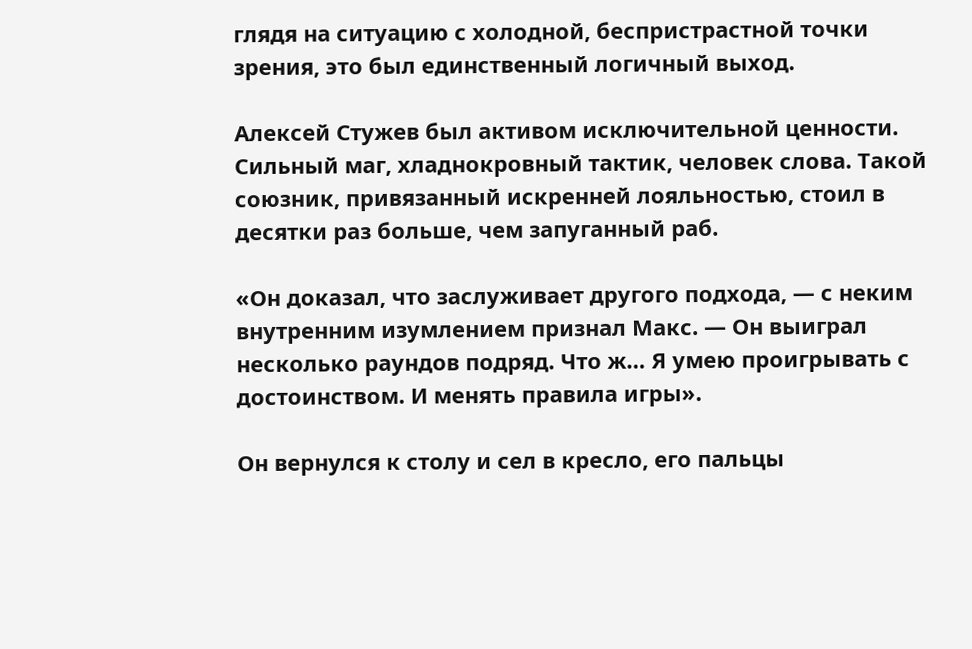глядя на ситуацию с холодной, беспристрастной точки зрения, это был единственный логичный выход.

Алексей Стужев был активом исключительной ценности. Сильный маг, хладнокровный тактик, человек слова. Такой союзник, привязанный искренней лояльностью, стоил в десятки раз больше, чем запуганный раб.

«Он доказал, что заслуживает другого подхода, — с неким внутренним изумлением признал Макс. — Он выиграл несколько раундов подряд. Что ж… Я умею проигрывать с достоинством. И менять правила игры».

Он вернулся к столу и сел в кресло, его пальцы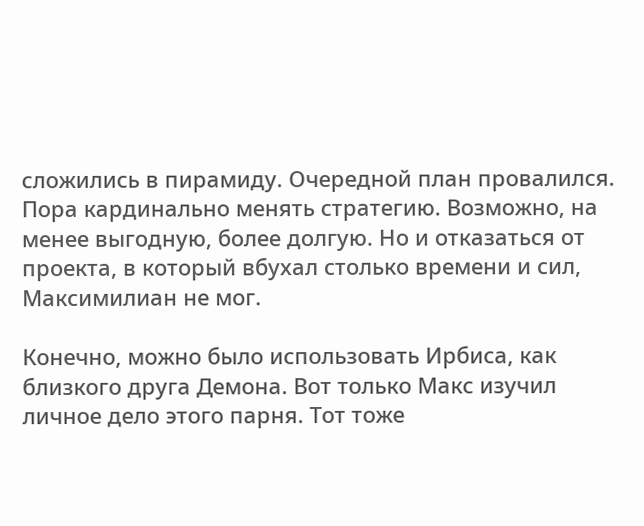сложились в пирамиду. Очередной план провалился. Пора кардинально менять стратегию. Возможно, на менее выгодную, более долгую. Но и отказаться от проекта, в который вбухал столько времени и сил, Максимилиан не мог.

Конечно, можно было использовать Ирбиса, как близкого друга Демона. Вот только Макс изучил личное дело этого парня. Тот тоже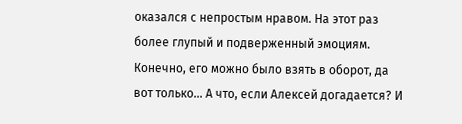оказался с непростым нравом. На этот раз более глупый и подверженный эмоциям. Конечно, его можно было взять в оборот, да вот только… А что, если Алексей догадается? И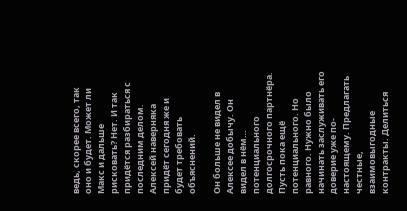ведь, скорее всего, так оно и будет. Может ли Макс и дальше рисковать? Нет. И так придётся разбираться с последним делом. Алексей наверняка придёт сегодня же и будет требовать объяснений.

Он больше не видел в Алексее добычу. Он видел в нём… потенциального долгосрочного партнёра. Пусть пока ещё потенциального. Но равного. Нужно было начинать заслуживать его доверие уже по-настоящему. Предлагать честные, взаимовыгодные контракты. Делиться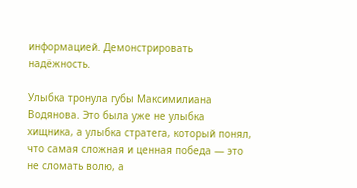информацией. Демонстрировать надёжность.

Улыбка тронула губы Максимилиана Водянова. Это была уже не улыбка хищника, а улыбка стратега, который понял, что самая сложная и ценная победа — это не сломать волю, а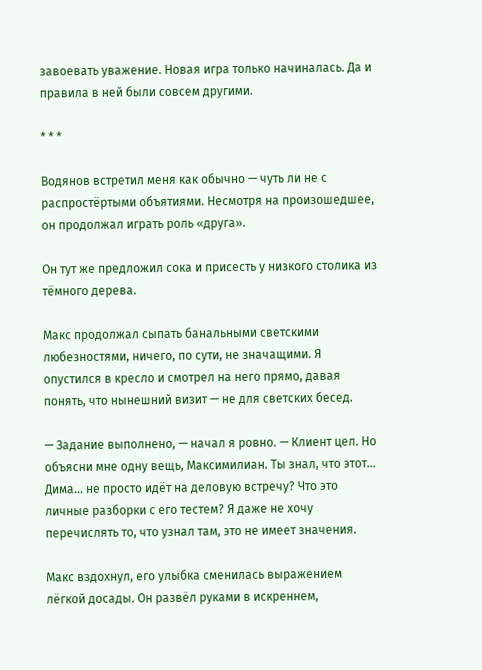завоевать уважение. Новая игра только начиналась. Да и правила в ней были совсем другими.

* * *

Водянов встретил меня как обычно — чуть ли не с распростёртыми объятиями. Несмотря на произошедшее, он продолжал играть роль «друга».

Он тут же предложил сока и присесть у низкого столика из тёмного дерева.

Макс продолжал сыпать банальными светскими любезностями, ничего, по сути, не значащими. Я опустился в кресло и смотрел на него прямо, давая понять, что нынешний визит — не для светских бесед.

— Задание выполнено, — начал я ровно. — Клиент цел. Но объясни мне одну вещь, Максимилиан. Ты знал, что этот… Дима… не просто идёт на деловую встречу? Что это личные разборки с его тестем? Я даже не хочу перечислять то, что узнал там, это не имеет значения.

Макс вздохнул, его улыбка сменилась выражением лёгкой досады. Он развёл руками в искреннем,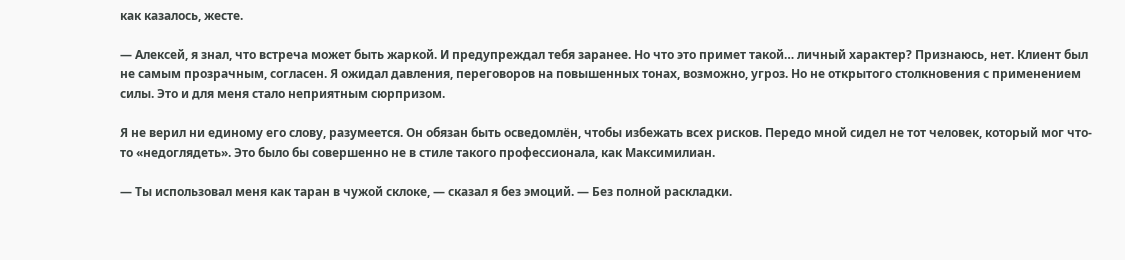как казалось, жесте.

— Алексей, я знал, что встреча может быть жаркой. И предупреждал тебя заранее. Но что это примет такой… личный характер? Признаюсь, нет. Клиент был не самым прозрачным, согласен. Я ожидал давления, переговоров на повышенных тонах, возможно, угроз. Но не открытого столкновения с применением силы. Это и для меня стало неприятным сюрпризом.

Я не верил ни единому его слову, разумеется. Он обязан быть осведомлён, чтобы избежать всех рисков. Передо мной сидел не тот человек, который мог что-то «недоглядеть». Это было бы совершенно не в стиле такого профессионала, как Максимилиан.

— Ты использовал меня как таран в чужой склоке, — сказал я без эмоций. — Без полной раскладки.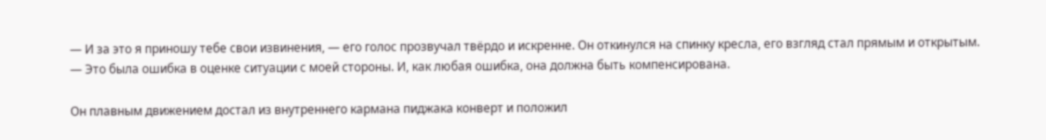— И за это я приношу тебе свои извинения, — его голос прозвучал твёрдо и искренне. Он откинулся на спинку кресла, его взгляд стал прямым и открытым. — Это была ошибка в оценке ситуации с моей стороны. И, как любая ошибка, она должна быть компенсирована.

Он плавным движением достал из внутреннего кармана пиджака конверт и положил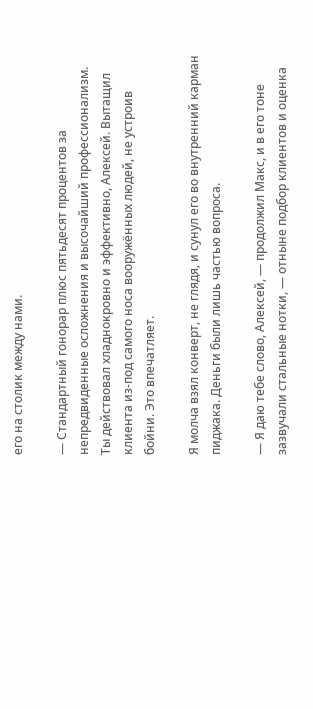его на столик между нами.

— Стандартный гонорар плюс пятьдесят процентов за непредвиденные осложнения и высочайший профессионализм. Ты действовал хладнокровно и эффективно, Алексей. Вытащил клиента из-под самого носа вооружённых людей, не устроив бойни. Это впечатляет.

Я молча взял конверт, не глядя, и сунул его во внутренний карман пиджака. Деньги были лишь частью вопроса.

— Я даю тебе слово, Алексей, — продолжил Макс, и в его тоне зазвучали стальные нотки, — отныне подбор клиентов и оценка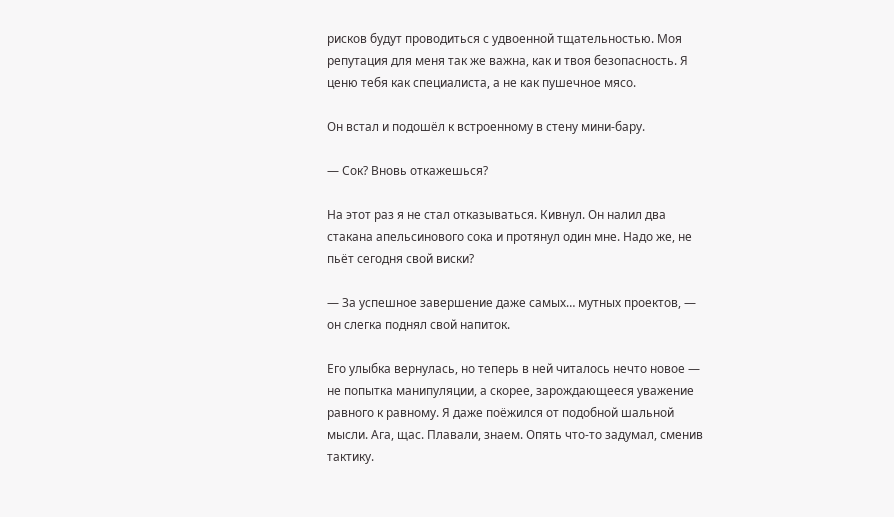рисков будут проводиться с удвоенной тщательностью. Моя репутация для меня так же важна, как и твоя безопасность. Я ценю тебя как специалиста, а не как пушечное мясо.

Он встал и подошёл к встроенному в стену мини-бару.

— Сок? Вновь откажешься?

На этот раз я не стал отказываться. Кивнул. Он налил два стакана апельсинового сока и протянул один мне. Надо же, не пьёт сегодня свой виски?

— За успешное завершение даже самых… мутных проектов, — он слегка поднял свой напиток.

Его улыбка вернулась, но теперь в ней читалось нечто новое — не попытка манипуляции, а скорее, зарождающееся уважение равного к равному. Я даже поёжился от подобной шальной мысли. Ага, щас. Плавали, знаем. Опять что-то задумал, сменив тактику.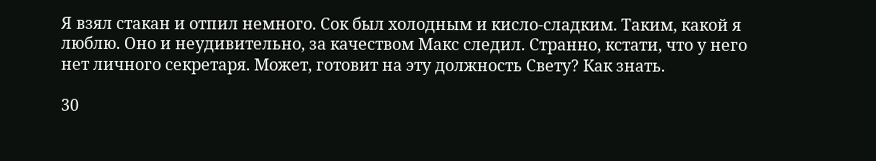Я взял стакан и отпил немного. Сок был холодным и кисло-сладким. Таким, какой я люблю. Оно и неудивительно, за качеством Макс следил. Странно, кстати, что у него нет личного секретаря. Может, готовит на эту должность Свету? Как знать.

30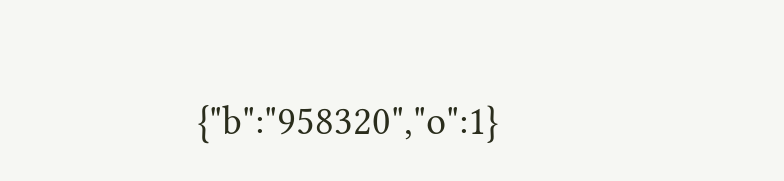{"b":"958320","o":1}